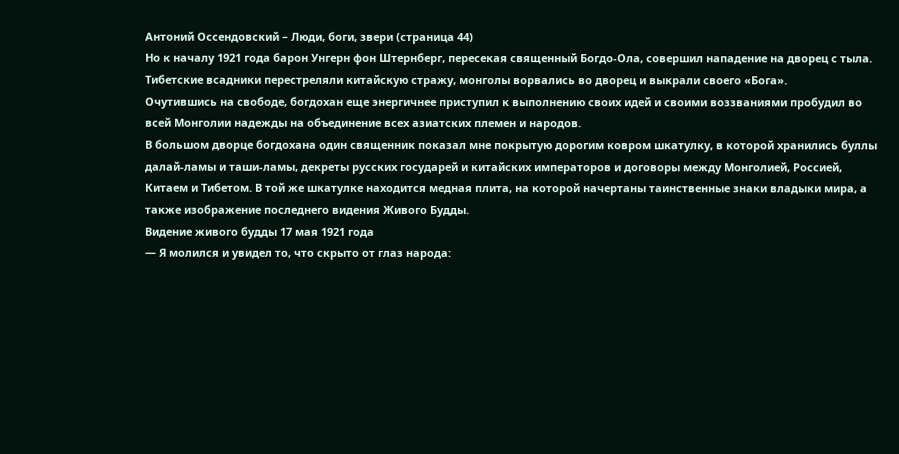Антоний Оссендовский – Люди, боги, звери (страница 44)
Но к началу 1921 года барон Унгерн фон Штернберг, пересекая священный Богдо-Ола, совершил нападение на дворец с тыла.
Тибетские всадники перестреляли китайскую стражу, монголы ворвались во дворец и выкрали своего «Бога».
Очутившись на свободе, богдохан еще энергичнее приступил к выполнению своих идей и своими воззваниями пробудил во всей Монголии надежды на объединение всех азиатских племен и народов.
В большом дворце богдохана один священник показал мне покрытую дорогим ковром шкатулку, в которой хранились буллы далай-ламы и таши-ламы, декреты русских государей и китайских императоров и договоры между Монголией, Россией, Китаем и Тибетом. В той же шкатулке находится медная плита, на которой начертаны таинственные знаки владыки мира, а также изображение последнего видения Живого Будды.
Видение живого будды 17 мая 1921 года
— Я молился и увидел то, что скрыто от глаз народа: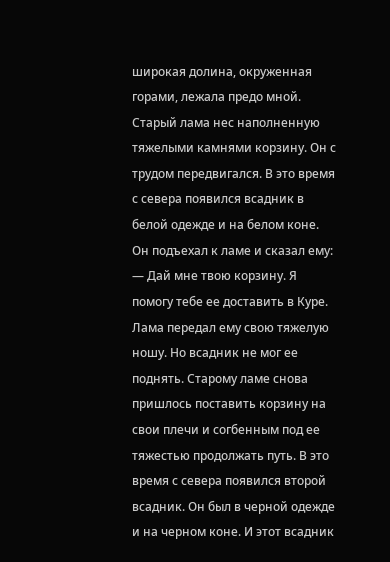широкая долина, окруженная горами, лежала предо мной.
Старый лама нес наполненную тяжелыми камнями корзину. Он с трудом передвигался. В это время с севера появился всадник в белой одежде и на белом коне. Он подъехал к ламе и сказал ему:
— Дай мне твою корзину. Я помогу тебе ее доставить в Куре.
Лама передал ему свою тяжелую ношу. Но всадник не мог ее поднять. Старому ламе снова пришлось поставить корзину на свои плечи и согбенным под ее тяжестью продолжать путь. В это время с севера появился второй всадник. Он был в черной одежде и на черном коне. И этот всадник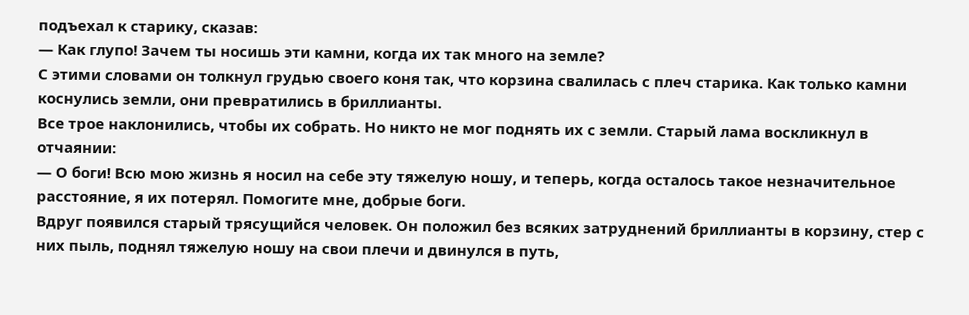подъехал к старику, сказав:
— Как глупо! Зачем ты носишь эти камни, когда их так много на земле?
С этими словами он толкнул грудью своего коня так, что корзина свалилась с плеч старика. Как только камни коснулись земли, они превратились в бриллианты.
Все трое наклонились, чтобы их собрать. Но никто не мог поднять их с земли. Старый лама воскликнул в отчаянии:
— О боги! Всю мою жизнь я носил на себе эту тяжелую ношу, и теперь, когда осталось такое незначительное расстояние, я их потерял. Помогите мне, добрые боги.
Вдруг появился старый трясущийся человек. Он положил без всяких затруднений бриллианты в корзину, стер с них пыль, поднял тяжелую ношу на свои плечи и двинулся в путь,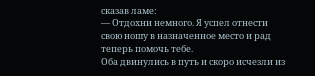сказав ламе:
— Отдохни немного. Я успел отнести свою ношу в назначенное место и рад теперь помочь тебе.
Оба двинулись в путь и скоро исчезли из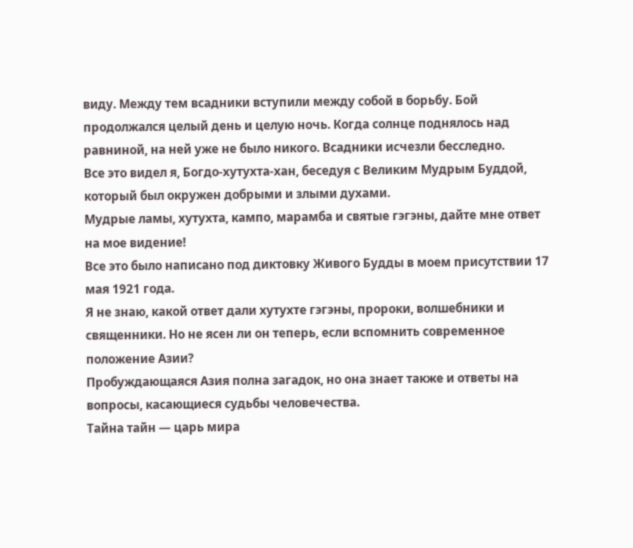виду. Между тем всадники вступили между собой в борьбу. Бой продолжался целый день и целую ночь. Когда солнце поднялось над равниной, на ней уже не было никого. Всадники исчезли бесследно.
Все это видел я, Богдо-хутухта-хан, беседуя с Великим Мудрым Буддой, который был окружен добрыми и злыми духами.
Мудрые ламы, хутухта, кампо, марамба и святые гэгэны, дайте мне ответ на мое видение!
Все это было написано под диктовку Живого Будды в моем присутствии 17 мая 1921 года.
Я не знаю, какой ответ дали хутухте гэгэны, пророки, волшебники и священники. Но не ясен ли он теперь, если вспомнить современное положение Азии?
Пробуждающаяся Азия полна загадок, но она знает также и ответы на вопросы, касающиеся судьбы человечества.
Тайна тайн — царь мира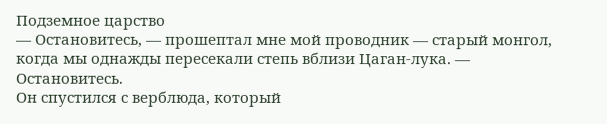Подземное царство
— Остановитесь, — прошептал мне мой проводник — старый монгол, когда мы однажды пересекали степь вблизи Цаган-лука. — Остановитесь.
Он спустился с верблюда, который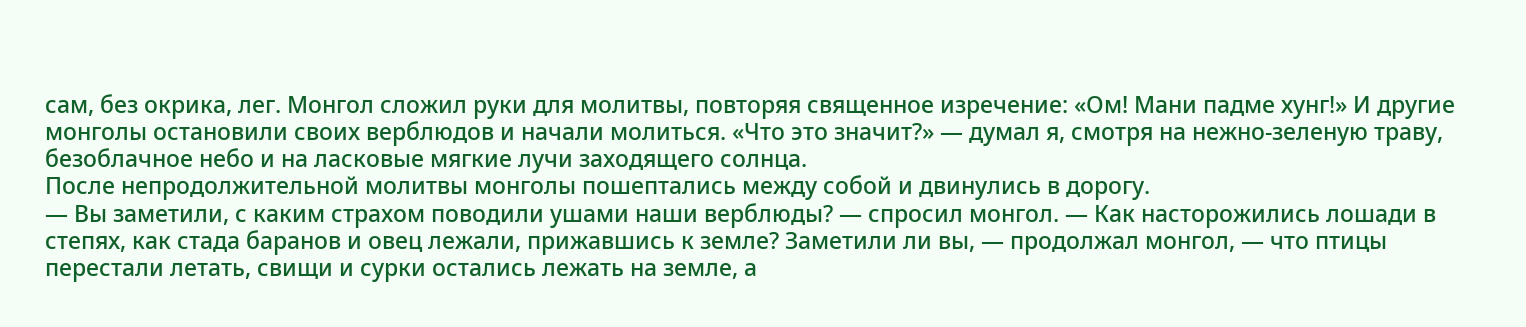сам, без окрика, лег. Монгол сложил руки для молитвы, повторяя священное изречение: «Ом! Мани падме хунг!» И другие монголы остановили своих верблюдов и начали молиться. «Что это значит?» — думал я, смотря на нежно-зеленую траву, безоблачное небо и на ласковые мягкие лучи заходящего солнца.
После непродолжительной молитвы монголы пошептались между собой и двинулись в дорогу.
— Вы заметили, с каким страхом поводили ушами наши верблюды? — спросил монгол. — Как насторожились лошади в степях, как стада баранов и овец лежали, прижавшись к земле? Заметили ли вы, — продолжал монгол, — что птицы перестали летать, свищи и сурки остались лежать на земле, а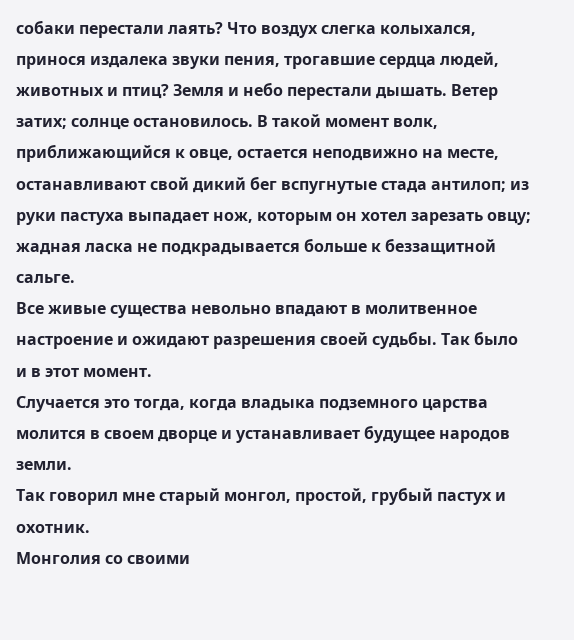собаки перестали лаять? Что воздух слегка колыхался, принося издалека звуки пения, трогавшие сердца людей, животных и птиц? Земля и небо перестали дышать. Ветер затих; солнце остановилось. В такой момент волк, приближающийся к овце, остается неподвижно на месте, останавливают свой дикий бег вспугнутые стада антилоп; из руки пастуха выпадает нож, которым он хотел зарезать овцу; жадная ласка не подкрадывается больше к беззащитной сальге.
Все живые существа невольно впадают в молитвенное настроение и ожидают разрешения своей судьбы. Так было и в этот момент.
Случается это тогда, когда владыка подземного царства молится в своем дворце и устанавливает будущее народов земли.
Так говорил мне старый монгол, простой, грубый пастух и охотник.
Монголия со своими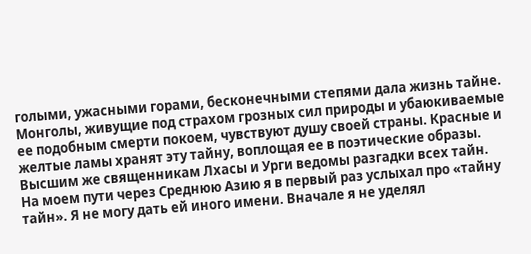голыми, ужасными горами, бесконечными степями дала жизнь тайне. Монголы, живущие под страхом грозных сил природы и убаюкиваемые ее подобным смерти покоем, чувствуют душу своей страны. Красные и желтые ламы хранят эту тайну, воплощая ее в поэтические образы.
Высшим же священникам Лхасы и Урги ведомы разгадки всех тайн.
На моем пути через Среднюю Азию я в первый раз услыхал про «тайну тайн». Я не могу дать ей иного имени. Вначале я не уделял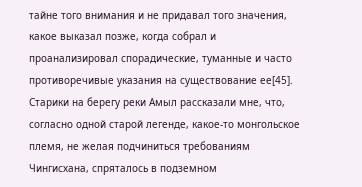тайне того внимания и не придавал того значения, какое выказал позже, когда собрал и проанализировал спорадические, туманные и часто противоречивые указания на существование ее[45].
Старики на берегу реки Амыл рассказали мне, что, согласно одной старой легенде, какое-то монгольское племя, не желая подчиниться требованиям Чингисхана, спряталось в подземном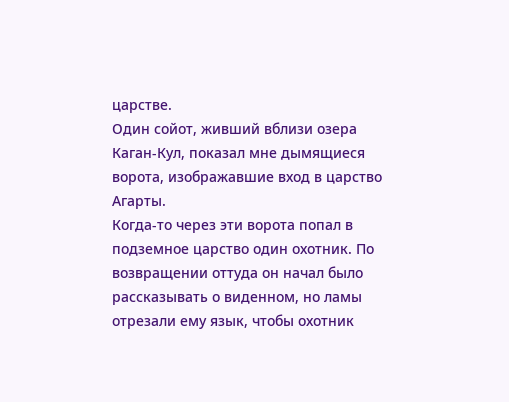царстве.
Один сойот, живший вблизи озера Каган-Кул, показал мне дымящиеся ворота, изображавшие вход в царство Агарты.
Когда-то через эти ворота попал в подземное царство один охотник. По возвращении оттуда он начал было рассказывать о виденном, но ламы отрезали ему язык, чтобы охотник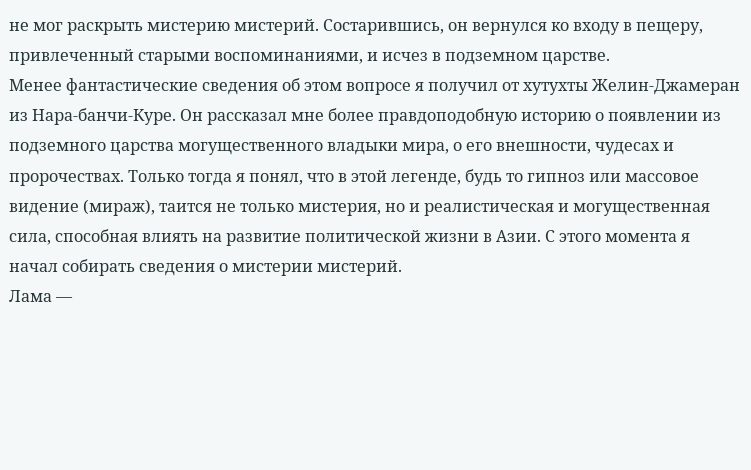не мог раскрыть мистерию мистерий. Состарившись, он вернулся ко входу в пещеру, привлеченный старыми воспоминаниями, и исчез в подземном царстве.
Менее фантастические сведения об этом вопросе я получил от хутухты Желин-Джамеран из Нара-банчи-Куре. Он рассказал мне более правдоподобную историю о появлении из подземного царства могущественного владыки мира, о его внешности, чудесах и пророчествах. Только тогда я понял, что в этой легенде, будь то гипноз или массовое видение (мираж), таится не только мистерия, но и реалистическая и могущественная сила, способная влиять на развитие политической жизни в Азии. С этого момента я начал собирать сведения о мистерии мистерий.
Лама —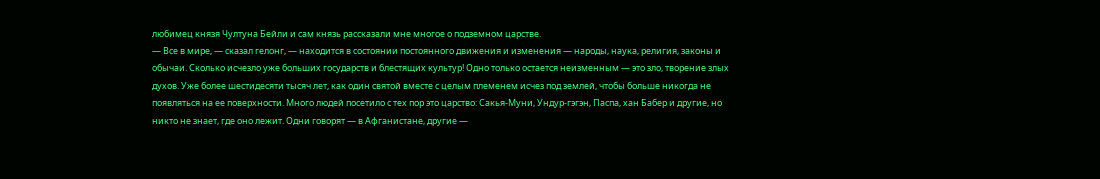любимец князя Чултуна Бейли и сам князь рассказали мне многое о подземном царстве.
— Все в мире, — сказал гелонг, — находится в состоянии постоянного движения и изменения — народы, наука, религия, законы и обычаи. Сколько исчезло уже больших государств и блестящих культур! Одно только остается неизменным — это зло, творение злых духов. Уже более шестидесяти тысяч лет, как один святой вместе с целым племенем исчез под землей, чтобы больше никогда не появляться на ее поверхности. Много людей посетило с тех пор это царство: Сакья-Муни, Ундур-гэгэн, Паспа, хан Бабер и другие, но никто не знает, где оно лежит. Одни говорят — в Афганистане, другие —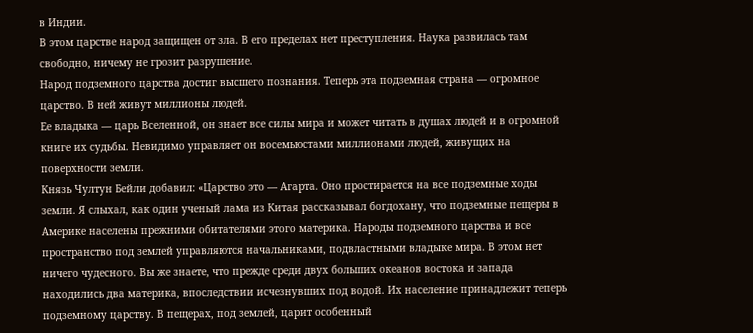в Индии.
В этом царстве народ защищен от зла. В его пределах нет преступления. Наука развилась там свободно, ничему не грозит разрушение.
Народ подземного царства достиг высшего познания. Теперь эта подземная страна — огромное царство. В ней живут миллионы людей.
Ее владыка — царь Вселенной, он знает все силы мира и может читать в душах людей и в огромной книге их судьбы. Невидимо управляет он восемьюстами миллионами людей, живущих на поверхности земли.
Князь Чултун Бейли добавил: «Царство это — Агарта. Оно простирается на все подземные ходы земли. Я слыхал, как один ученый лама из Китая рассказывал богдохану, что подземные пещеры в Америке населены прежними обитателями этого материка. Народы подземного царства и все пространство под землей управляются начальниками, подвластными владыке мира. В этом нет ничего чудесного. Вы же знаете, что прежде среди двух больших океанов востока и запада находились два материка, впоследствии исчезнувших под водой. Их население принадлежит теперь подземному царству. В пещерах, под землей, царит особенный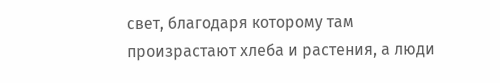свет, благодаря которому там произрастают хлеба и растения, а люди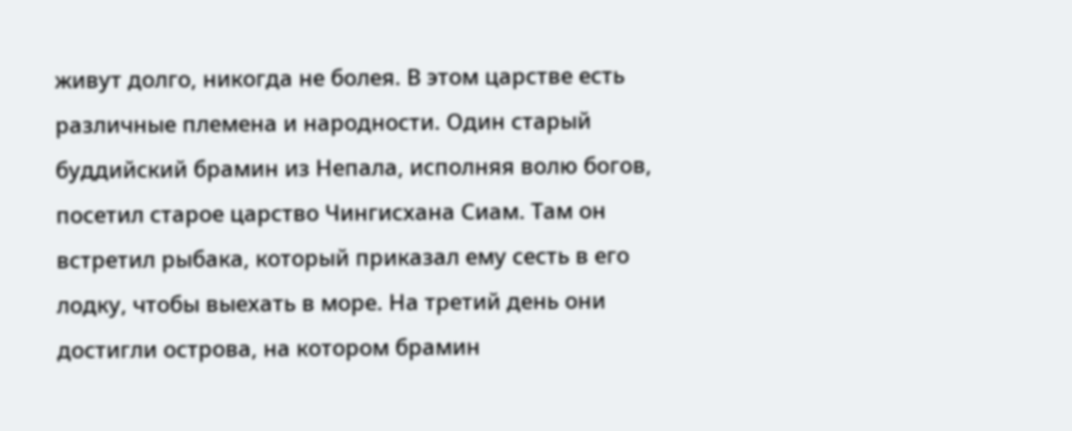живут долго, никогда не болея. В этом царстве есть различные племена и народности. Один старый буддийский брамин из Непала, исполняя волю богов, посетил старое царство Чингисхана Сиам. Там он встретил рыбака, который приказал ему сесть в его лодку, чтобы выехать в море. На третий день они достигли острова, на котором брамин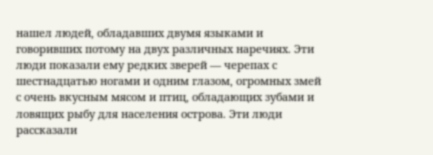нашел людей, обладавших двумя языками и говоривших потому на двух различных наречиях. Эти люди показали ему редких зверей — черепах с шестнадцатью ногами и одним глазом, огромных змей с очень вкусным мясом и птиц, обладающих зубами и ловящих рыбу для населения острова. Эти люди рассказали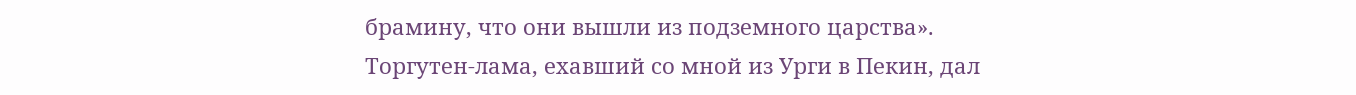брамину, что они вышли из подземного царства».
Торгутен-лама, ехавший со мной из Урги в Пекин, дал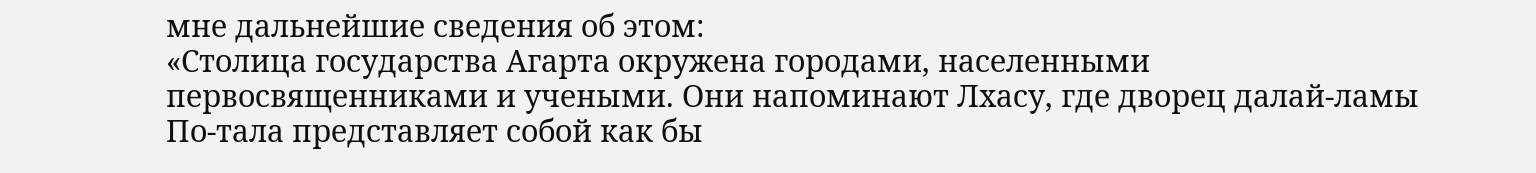мне дальнейшие сведения об этом:
«Столица государства Агарта окружена городами, населенными первосвященниками и учеными. Они напоминают Лхасу, где дворец далай-ламы По-тала представляет собой как бы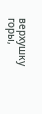верхушку горы,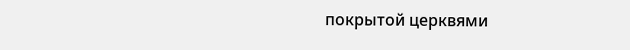покрытой церквями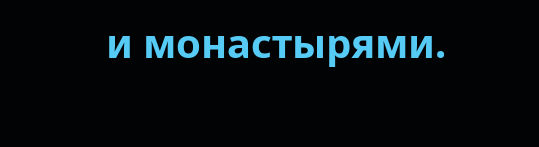и монастырями.